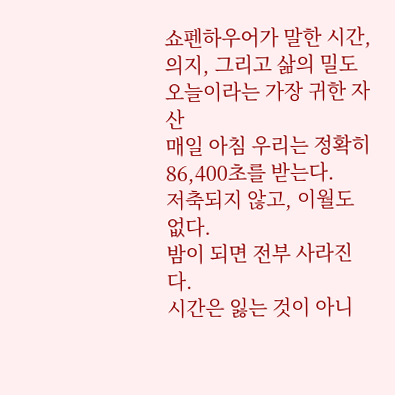쇼펜하우어가 말한 시간, 의지, 그리고 삶의 밀도
오늘이라는 가장 귀한 자산
매일 아침 우리는 정확히 86,400초를 받는다.
저축되지 않고, 이월도 없다.
밤이 되면 전부 사라진다.
시간은 잃는 것이 아니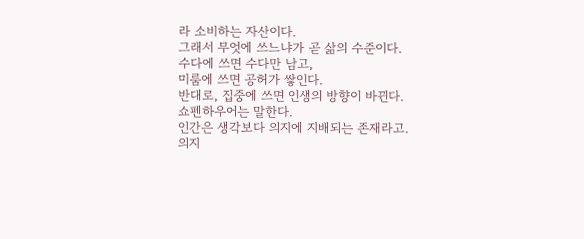라 소비하는 자산이다.
그래서 무엇에 쓰느냐가 곧 삶의 수준이다.
수다에 쓰면 수다만 남고,
미룸에 쓰면 공허가 쌓인다.
반대로, 집중에 쓰면 인생의 방향이 바뀐다.
쇼펜하우어는 말한다.
인간은 생각보다 의지에 지배되는 존재라고.
의지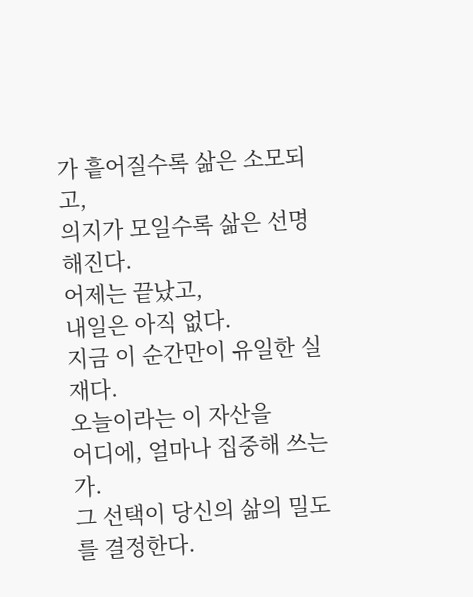가 흩어질수록 삶은 소모되고,
의지가 모일수록 삶은 선명해진다.
어제는 끝났고,
내일은 아직 없다.
지금 이 순간만이 유일한 실재다.
오늘이라는 이 자산을
어디에, 얼마나 집중해 쓰는가.
그 선택이 당신의 삶의 밀도를 결정한다.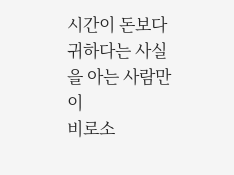시간이 돈보다 귀하다는 사실을 아는 사람만이
비로소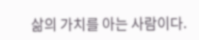삶의 가치를 아는 사람이다.